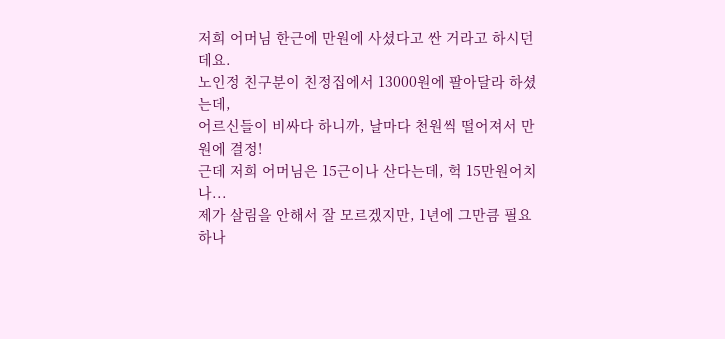저희 어머님 한근에 만원에 사셨다고 싼 거라고 하시던데요.
노인정 친구분이 친정집에서 13000원에 팔아달라 하셨는데,
어르신들이 비싸다 하니까, 날마다 천원씩 떨어져서 만원에 결정!
근데 저희 어머님은 15근이나 산다는데, 헉 15만원어치나...
제가 살림을 안해서 잘 모르겠지만, 1년에 그만큼 필요하나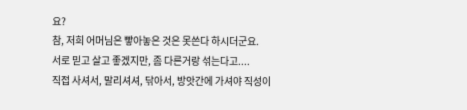요?
참, 저희 어머님은 빻아놓은 것은 못쓴다 하시더군요.
서로 믿고 살고 좋겠지만, 좀 다른거랑 섞는다고....
직접 사셔서, 말리셔셔, 닦아서, 방앗간에 가셔야 직성이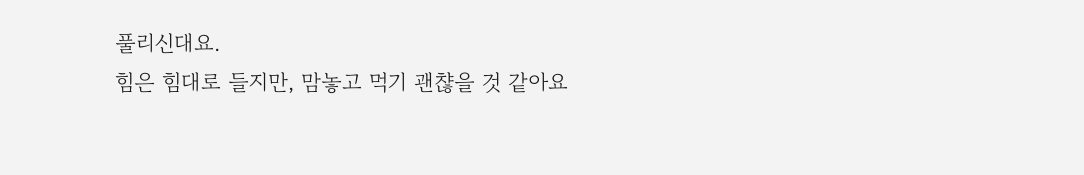풀리신대요.
힘은 힘대로 들지만, 맘놓고 먹기 괜챦을 것 같아요